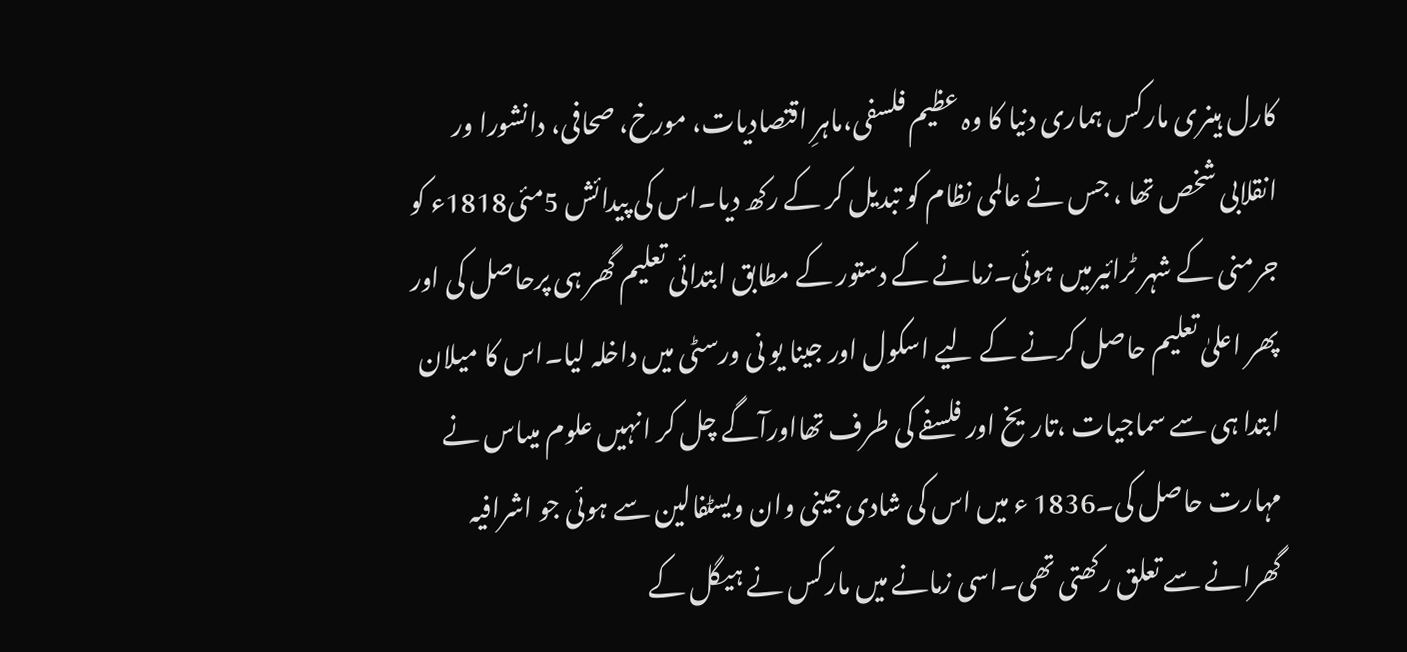کارل ہینری مارکس ہماری دنیا کا وہ عظیم فلسفی،ماہرِ اقتصادیات، مورخ، صحافی، دانشورا ور انقلابی شخص تھا ، جس نے عالمی نظام کو تبدیل کر کے رکھ دیا۔اس کی پیدائش 5مئی1818ء کو جرمنی کے شہر ٹرائیرمیں ہوئی۔زمانے کے دستور کے مطابق ابتدائی تعلیم گھر ہی پرحاصل کی اور پھر اعلیٰ تعلیم حاصل کرنے کے لیے اسکول اور جینا یو نی ورسٹی میں داخلہ لیا۔اس کا میلان ابتدا ہی سے سماجیات ،تاریخ اور فلسفے کی طرف تھااورآگے چل کر انہیں علوم میںاس نے مہارت حاصل کی۔1836 ء میں اس کی شادی جینی وان ویسٹفالین سے ہوئی جو اشرافیہ گھرانے سے تعلق رکھتی تھی۔اسی زمانے میں مارکس نے ہیگل کے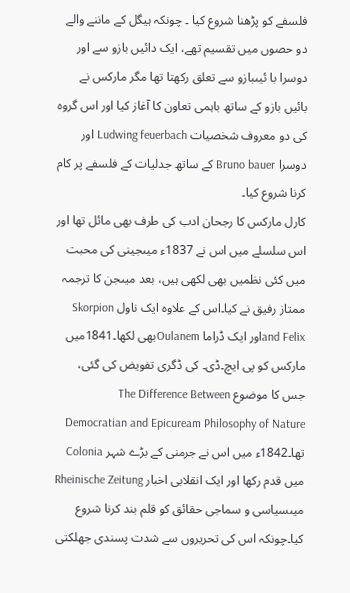فلسفے کو پڑھنا شروع کیا ۔ چونکہ ہیگل کے ماننے والے دو حصوں میں تقسیم تھے، ایک دائیں بازو سے اور دوسرا با ئیںبازو سے تعلق رکھتا تھا مگر مارکس نے بائیں بازو کے ساتھ باہمی تعاون کا آغاز کیا اور اس گروہ کی دو معروف شخصیات Ludwing feuerbach اور دوسرا Bruno bauer کے ساتھ جدلیات کے فلسفے پر کام کرنا شروع کیا۔
کارل مارکس کا رجحان ادب کی طرف بھی مائل تھا اور اس سلسلے میں اس نے 1837ء میںجینی کی محبت میں کئی نظمیں بھی لکھی ہیں، بعد میںجن کا ترجمہ ممتاز رفیق نے کیا۔اس کے علاوہ ایک ناول Skorpion and Felixاور ایک ڈراما Oulanemبھی لکھا۔1841میں مارکس کو پی ایچ۔ڈی۔ کی ڈگری تفویض کی گئی، جس کا موضوع The Difference Between Democratian and Epicuream Philosophy of Nature تھا۔1842ء میں اس نے جرمنی کے بڑے شہر Colonia میں قدم رکھا اور ایک انقلابی اخبار Rheinische Zeitung میںسیاسی و سماجی حقائق کو قلم بند کرنا شروع کیا۔چونکہ اس کی تحریروں سے شدت پسندی جھلکتی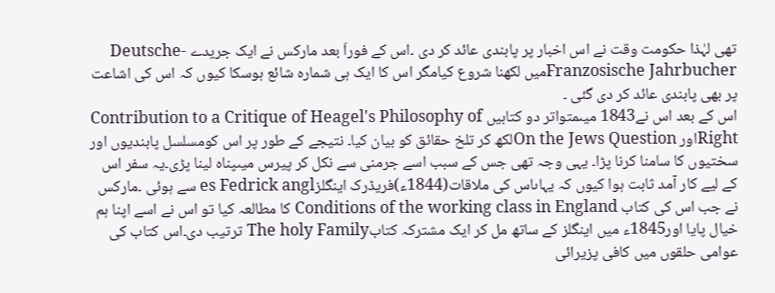تھی لہٰذا حکومت وقت نے اس اخبار پر پابندی عائد کر دی ۔اس کے فوراَ بعد مارکس نے ایک جریدے Deutsche-Franzosische Jahrbucherمیں لکھنا شروع کیامگر اس کا ایک ہی شمارہ شائع ہوسکا کیوں کہ اس کی اشاعت پر بھی پابندی عائد کر دی گئی ۔
اس کے بعد اس نے1843 میںمتواتر دو کتابیں Contribution to a Critique of Heagel's Philosophy of Rightاور On the Jews Questionلکھ کر تلخ حقائق کو بیان کیا۔ نتیجے کے طور پر اس کومسلسل پابندیوں اور سختیوں کا سامنا کرنا پڑا۔ یہی وجہ تھی جس کے سبب اسے جرمنی سے نکل کر پیرس میںپناہ لینا پڑی۔یہ سفر اس کے لیے کار آمد ثابت ہوا کیوں کہ یہاںاس کی ملاقات(1844ء)فریڈرک اینگلزes Fedrick angl سے ہوئی ۔مارکس نے جب اس کی کتاب Conditions of the working class in England کا مطالعہ کیا تو اس نے اسے اپنا ہم خیال پایا اور1845ء میں اینگلز کے ساتھ مل کر ایک مشترکہ کتابThe holy Family ترتیب دی۔اس کتاب کی عوامی حلقوں میں کافی پزیرائی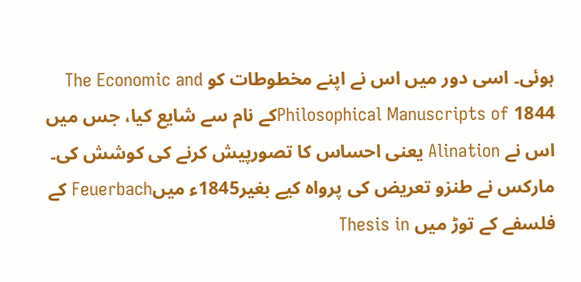ہوئی۔ اسی دور میں اس نے اپنے مخطوطات کو The Economic and Philosophical Manuscripts of 1844کے نام سے شایع کیا، جس میں اس نے Alination یعنی احساس کا تصورپیش کرنے کی کوشش کی۔
مارکس نے طنزو تعریض کی پرواہ کیے بغیر1845ء میںFeuerbach کے فلسفے کے توڑ میں Thesis in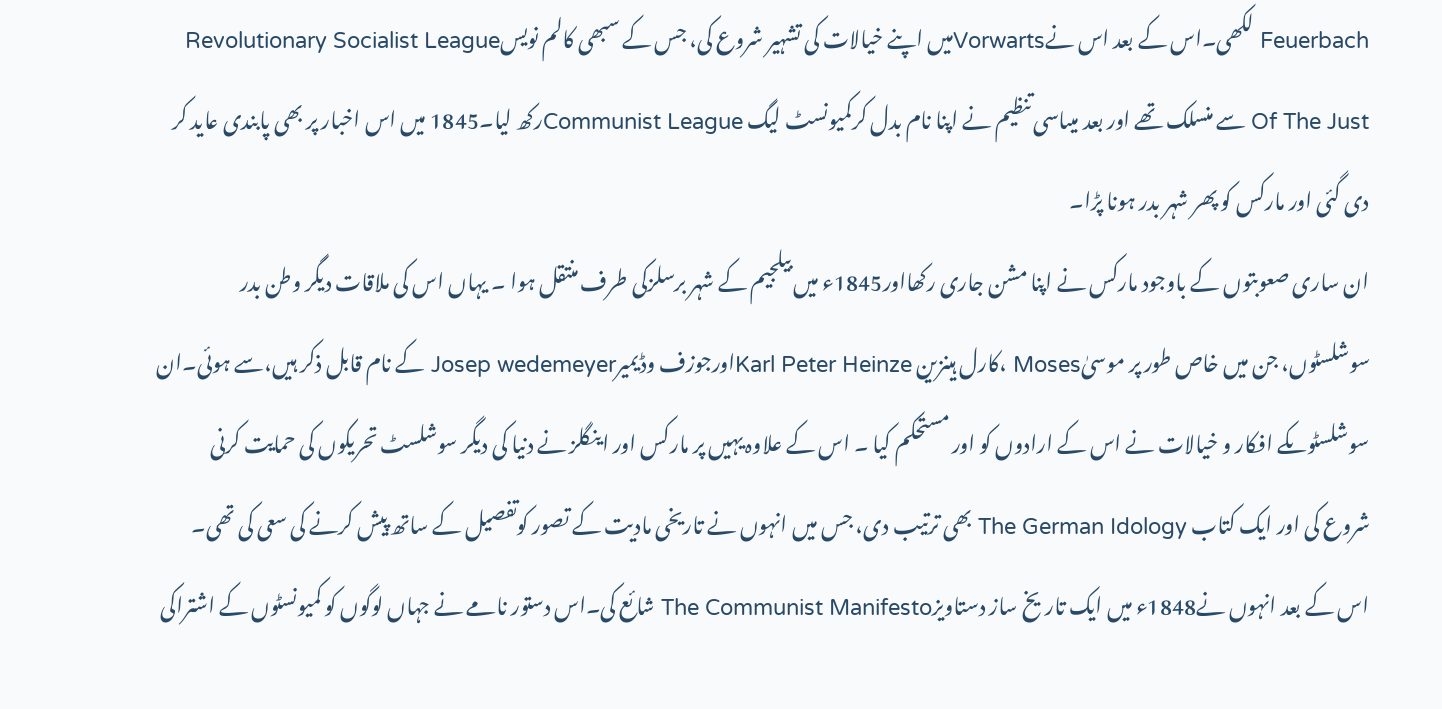Feuerbach لکھی۔اس کے بعد اس نےVorwartsمیں اپنے خیالات کی تشہیر شروع کی، جس کے سبھی کالم نویسRevolutionary Socialist League Of The Just سے منسلک تھے اور بعد میںاسی تنظیم نے اپنا نام بدل کرکمیونسٹ لیگ Communist Leagueرکھ لیا۔1845 میں اس اخبار پر بھی پابندی عاید کر دی گئی اور مارکس کو پھر شہر بدر ہونا پڑا۔
ان ساری صعوبتوں کے باوجود مارکس نے اپنا مشن جاری رکھااور1845ء میں بیلجیم کے شہر برسلزکی طرف منتقل ہوا ۔ یہاں اس کی ملاقات دیگر وطن بدر سوشلسٹوں، جن میں خاص طور پر موسیٰMoses ،کارل ہینزین Karl Peter Heinzeاورجوزف وڈیمیرJosep wedemeyer کے نام قابل ذکر ہیں،سے ہوئی۔ان سوشلسٹوںکے افکار و خیالات نے اس کے ارادوں کو اور مستحکم کیا ۔ اس کے علاوہ یہیں پر مارکس اور اینگلز نے دنیا کی دیگر سوشلسٹ تحریکوں کی حمایت کرنی شروع کی اور ایک کتاب The German Idology بھی ترتیب دی، جس میں انہوں نے تاریخی مادیت کے تصور کوتفصیل کے ساتھ پیش کرنے کی سعی کی تھی۔ اس کے بعد انہوں نے1848ء میں ایک تاریخ ساز دستاویزThe Communist Manifesto شائع کی۔اس دستور نامے نے جہاں لوگوں کو کمیونسٹوں کے اشتراکی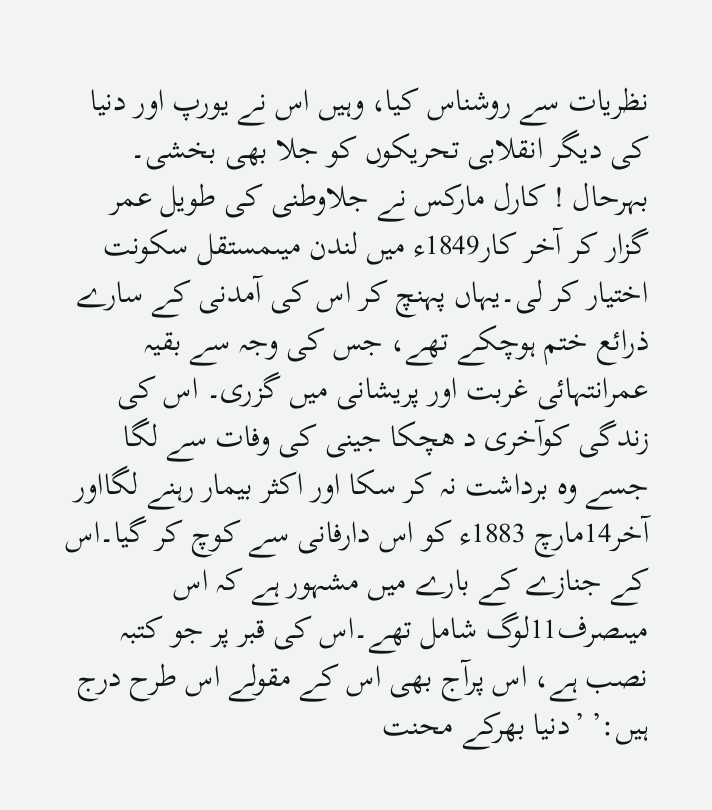نظریات سے روشناس کیا، وہیں اس نے یورپ اور دنیا کی دیگر انقلابی تحریکوں کو جلا بھی بخشی۔
بہرحال ! کارل مارکس نے جلاوطنی کی طویل عمر گزار کر آخر کار1849ء میں لندن میںمستقل سکونت اختیار کر لی۔یہاں پہنچ کر اس کی آمدنی کے سارے ذرائع ختم ہوچکے تھے، جس کی وجہ سے بقیہ عمرانتہائی غربت اور پریشانی میں گزری۔ اس کی زندگی کوآخری د ھچکا جینی کی وفات سے لگا جسے وہ برداشت نہ کر سکا اور اکثر بیمار رہنے لگااور آخر14مارچ 1883ء کو اس دارفانی سے کوچ کر گیا۔اس کے جنازے کے بارے میں مشہور ہے کہ اس میںصرف11لوگ شامل تھے۔اس کی قبر پر جو کتبہ نصب ہے، اس پرآج بھی اس کے مقولے اس طرح درج ہیں:’ ’دنیا بھرکے محنت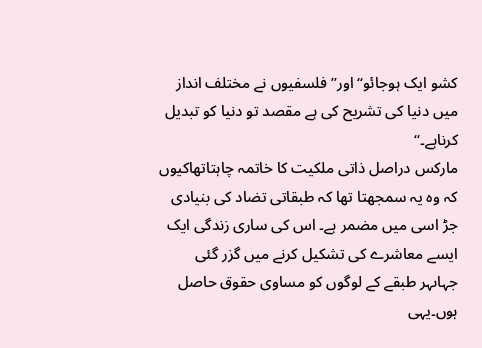کشو ایک ہوجائو‘‘ اور’’فلسفیوں نے مختلف انداز میں دنیا کی تشریح کی ہے مقصد تو دنیا کو تبدیل کرناہے۔‘‘
مارکس دراصل ذاتی ملکیت کا خاتمہ چاہتاتھاکیوں کہ وہ یہ سمجھتا تھا کہ طبقاتی تضاد کی بنیادی جڑ اسی میں مضمر ہے۔ اس کی ساری زندگی ایک ایسے معاشرے کی تشکیل کرنے میں گزر گئی جہاںہر طبقے کے لوگوں کو مساوی حقوق حاصل ہوں۔یہی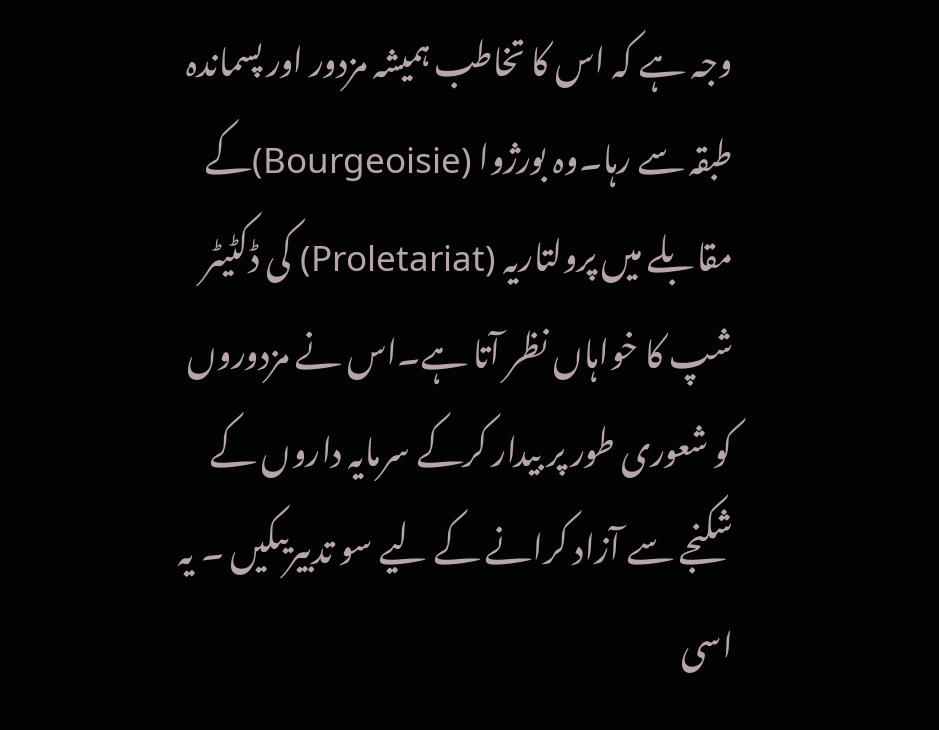وجہ ہے کہ اس کا تخاطب ہمیشہ مزدور اور پسماندہ طبقہ سے رہا۔وہ بورژوا (Bourgeoisie)کے مقابلے میں پرولتاریہ (Proletariat) کی ڈکٹیٹر شپ کا خواہاں نظر آتا ہے۔اس نے مزدوروں کو شعوری طور پر بیدار کرکے سرمایہ داروں کے شکنجے سے آزاد کرانے کے لیے سو تدبیریںکیں ۔ یہ اسی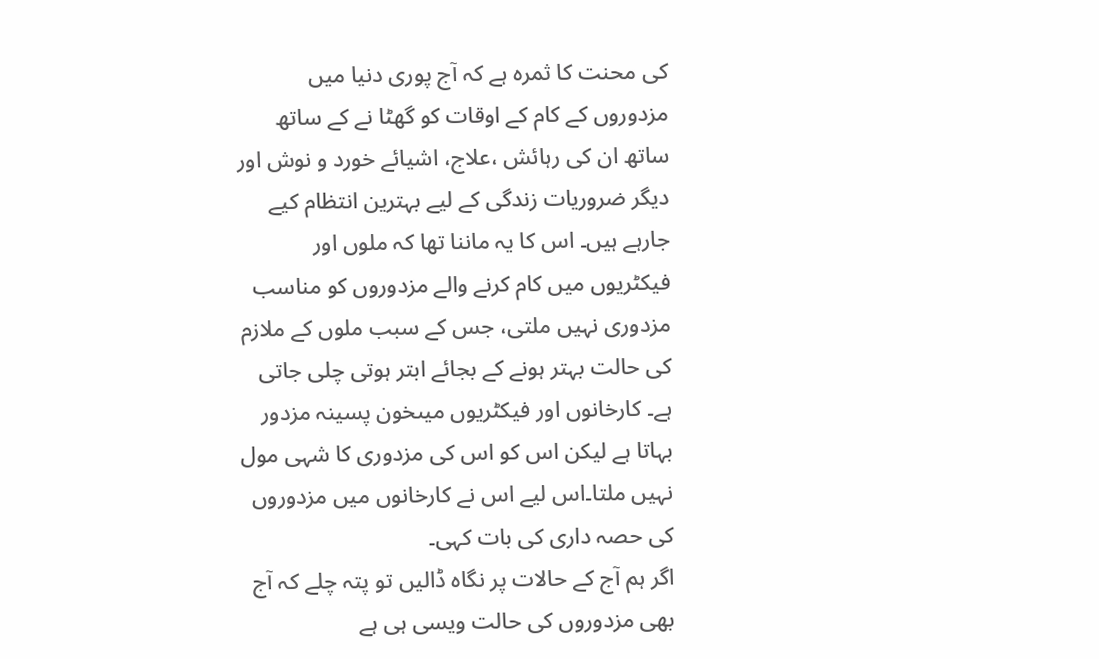کی محنت کا ثمرہ ہے کہ آج پوری دنیا میں مزدوروں کے کام کے اوقات کو گھٹا نے کے ساتھ ساتھ ان کی رہائش ،علاج، اشیائے خورد و نوش اور دیگر ضروریات زندگی کے لیے بہترین انتظام کیے جارہے ہیں۔ اس کا یہ ماننا تھا کہ ملوں اور فیکٹریوں میں کام کرنے والے مزدوروں کو مناسب مزدوری نہیں ملتی، جس کے سبب ملوں کے ملازم کی حالت بہتر ہونے کے بجائے ابتر ہوتی چلی جاتی ہے۔ کارخانوں اور فیکٹریوں میںخون پسینہ مزدور بہاتا ہے لیکن اس کو اس کی مزدوری کا شہی مول نہیں ملتا۔اس لیے اس نے کارخانوں میں مزدوروں کی حصہ داری کی بات کہی۔
اگر ہم آج کے حالات پر نگاہ ڈالیں تو پتہ چلے کہ آج بھی مزدوروں کی حالت ویسی ہی ہے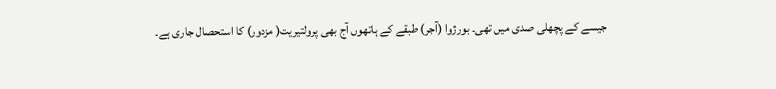جیسے کے پچھلی صدی میں تھی۔ بورژوا (آجر) طبقے کے ہاتھوں آج بھی پرولتیریت( مزدور) کا استحصال جاری ہے۔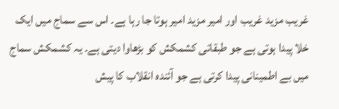غریب مزید غریب اور امیر مزید امیر ہوتا جا رہا ہے۔ اس سے سماج میں ایک خلا پیدا ہوتی ہے جو طبقاتی کشمکش کو بڑھاوا دیتی ہے۔ یہ کشمکش سماج میں بے اطمینانی پیدا کرتی ہے جو آئندہ انقلاب کا پیش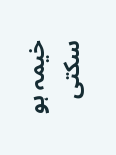خیمہ ہو سکتی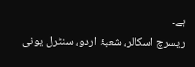ہے۔
ریسرچ اسکالر، شعبۂ اردو، سنٹرل یونی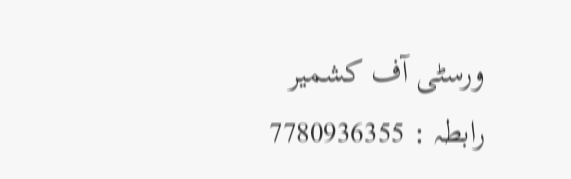ورسٹی آف کشمیر
رابطہ : 7780936355